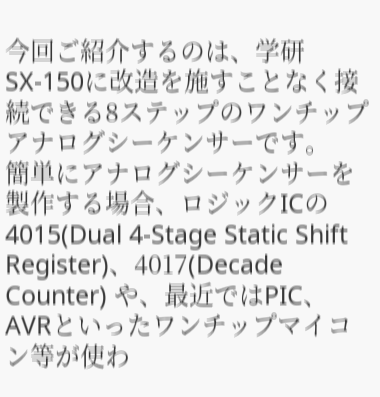今回ご紹介するのは、学研SX-150に改造を施すことなく接続できる8ステップのワンチップアナログシーケンサーです。
簡単にアナログシーケンサーを製作する場合、ロジックICの 4015(Dual 4-Stage Static Shift Register)、4017(Decade Counter) や、最近ではPIC、AVRといったワンチップマイコン等が使わ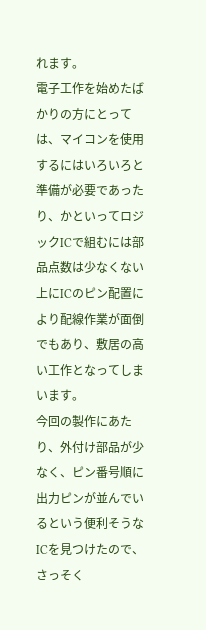れます。
電子工作を始めたばかりの方にとっては、マイコンを使用するにはいろいろと準備が必要であったり、かといってロジックICで組むには部品点数は少なくない上にICのピン配置により配線作業が面倒でもあり、敷居の高い工作となってしまいます。
今回の製作にあたり、外付け部品が少なく、ピン番号順に出力ピンが並んでいるという便利そうなICを見つけたので、さっそく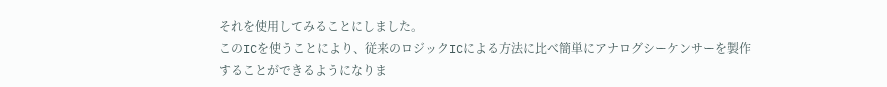それを使用してみることにしました。
このICを使うことにより、従来のロジックICによる方法に比べ簡単にアナログシーケンサーを製作することができるようになりま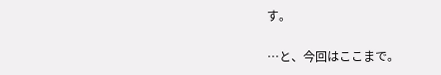す。

…と、今回はここまで。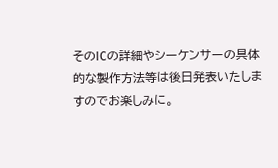そのICの詳細やシーケンサーの具体的な製作方法等は後日発表いたしますのでお楽しみに。